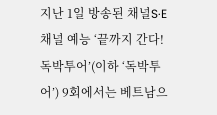지난 1일 방송된 채널S·E채널 예능 ‘끝까지 간다! 독박투어’(이하 ‘독박투어’) 9회에서는 베트남으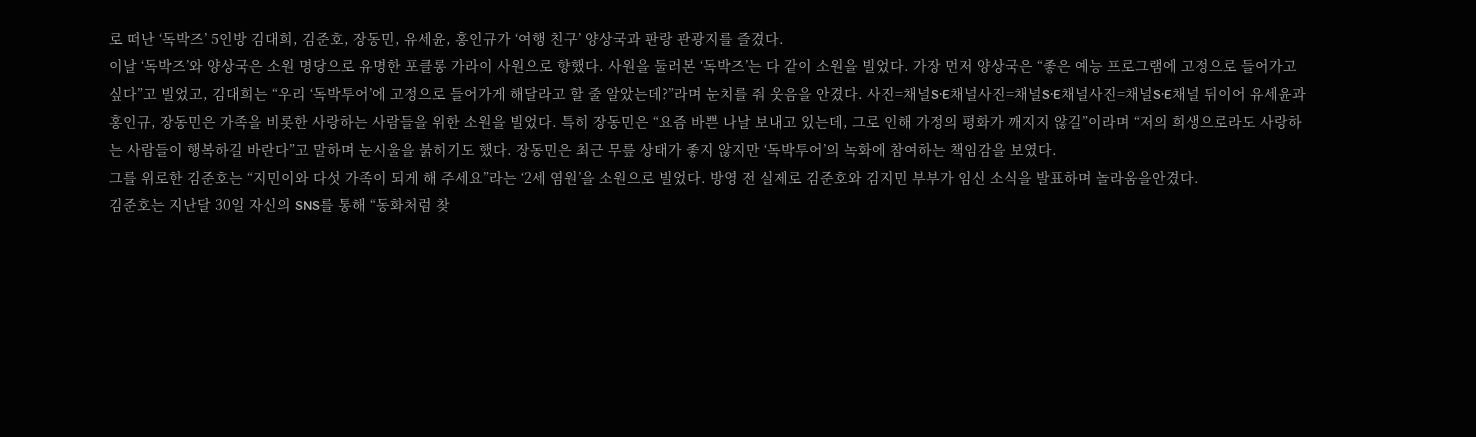로 떠난 ‘독박즈’ 5인방 김대희, 김준호, 장동민, 유세윤, 홍인규가 ‘여행 친구’ 양상국과 판랑 관광지를 즐겼다.
이날 ‘독박즈’와 양상국은 소원 명당으로 유명한 포클롱 가라이 사원으로 향했다. 사원을 둘러본 ‘독박즈’는 다 같이 소원을 빌었다. 가장 먼저 양상국은 “좋은 예능 프로그램에 고정으로 들어가고 싶다”고 빌었고, 김대희는 “우리 ‘독박투어’에 고정으로 들어가게 해달라고 할 줄 알았는데?”라며 눈치를 줘 웃음을 안겼다. 사진=채널S·E채널사진=채널S·E채널사진=채널S·E채널 뒤이어 유세윤과 홍인규, 장동민은 가족을 비롯한 사랑하는 사람들을 위한 소원을 빌었다. 특히 장동민은 “요즘 바쁜 나날 보내고 있는데, 그로 인해 가정의 평화가 깨지지 않길”이라며 “저의 희생으로라도 사랑하는 사람들이 행복하길 바란다”고 말하며 눈시울을 붉히기도 했다. 장동민은 최근 무릎 상태가 좋지 않지만 ‘독박투어’의 녹화에 참여하는 책임감을 보였다.
그를 위로한 김준호는 “지민이와 다섯 가족이 되게 해 주세요”라는 ‘2세 염원’을 소원으로 빌었다. 방영 전 실제로 김준호와 김지민 부부가 임신 소식을 발표하며 놀라움을안겼다.
김준호는 지난달 30일 자신의 SNS를 통해 “동화처럼 찾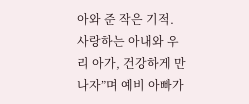아와 준 작은 기적. 사랑하는 아내와 우리 아가, 건강하게 만나자”며 예비 아빠가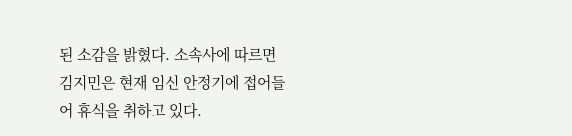된 소감을 밝혔다. 소속사에 따르면 김지민은 현재 임신 안정기에 접어들어 휴식을 취하고 있다.